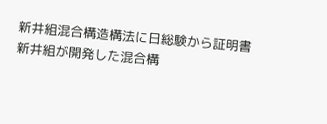新井組混合構造構法に日総験から証明書
新井組が開発した混合構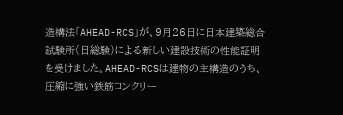造構法「AHEAD-RCS」が、9月26日に日本建築総合試験所(日総験)による新しい建設技術の性能証明を受けました。AHEAD-RCSは建物の主構造のうち、圧縮に強い鉄筋コンクリー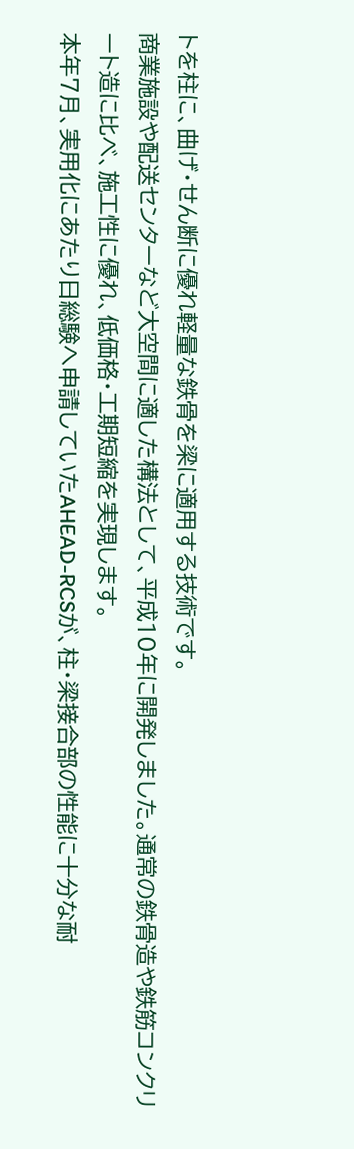トを柱に、曲げ・せん断に優れ軽量な鉄骨を梁に適用する技術です。
商業施設や配送センターなど大空間に適した構法として、平成10年に開発しました。通常の鉄骨造や鉄筋コンクリート造に比べ、施工性に優れ、低価格・工期短縮を実現します。
本年7月、実用化にあたり日総験へ申請していたAHEAD-RCSが、柱・梁接合部の性能に十分な耐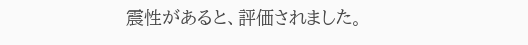震性があると、評価されました。